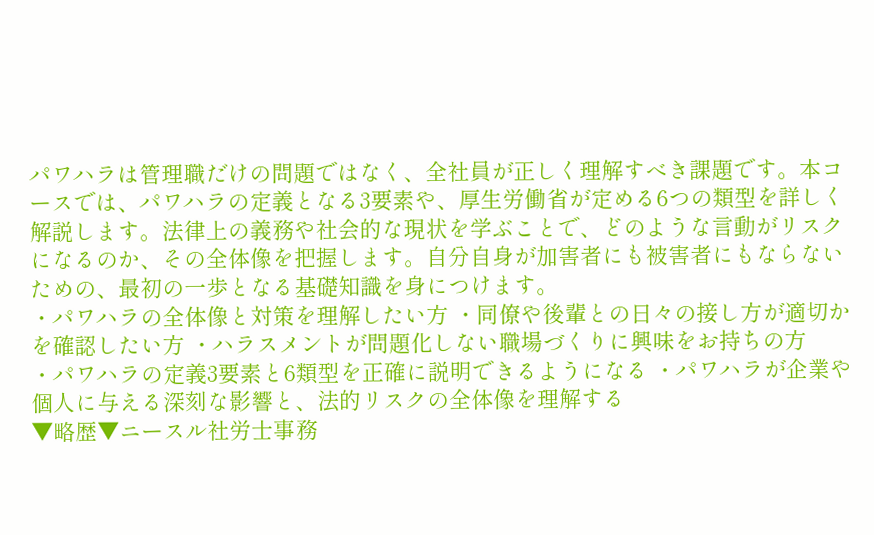パワハラは管理職だけの問題ではなく、全社員が正しく理解すべき課題です。本コースでは、パワハラの定義となる3要素や、厚生労働省が定める6つの類型を詳しく解説します。法律上の義務や社会的な現状を学ぶことで、どのような言動がリスクになるのか、その全体像を把握します。自分自身が加害者にも被害者にもならないための、最初の一歩となる基礎知識を身につけます。
・パワハラの全体像と対策を理解したい方 ・同僚や後輩との日々の接し方が適切かを確認したい方 ・ハラスメントが問題化しない職場づくりに興味をお持ちの方
・パワハラの定義3要素と6類型を正確に説明できるようになる ・パワハラが企業や個人に与える深刻な影響と、法的リスクの全体像を理解する
▼略歴▼ニースル社労士事務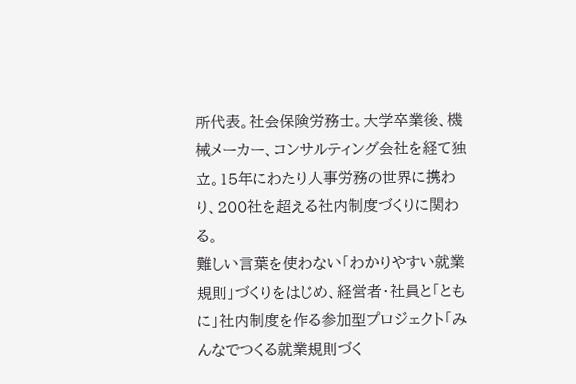所代表。社会保険労務士。大学卒業後、機械メーカー、コンサルティング会社を経て独立。15年にわたり人事労務の世界に携わり、200社を超える社内制度づくりに関わる。
難しい言葉を使わない「わかりやすい就業規則」づくりをはじめ、経営者・社員と「ともに」社内制度を作る参加型プロジェクト「みんなでつくる就業規則づく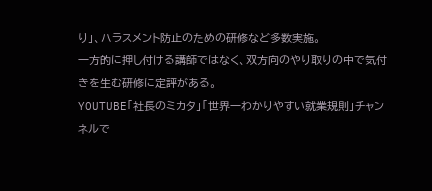り」、ハラスメント防止のための研修など多数実施。
一方的に押し付ける講師ではなく、双方向のやり取りの中で気付きを生む研修に定評がある。
YOUTUBE「社長のミカタ」「世界一わかりやすい就業規則」チャンネルで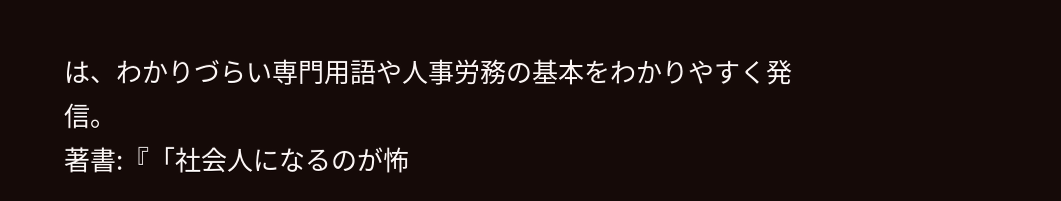は、わかりづらい専門用語や人事労務の基本をわかりやすく発信。
著書:『「社会人になるのが怖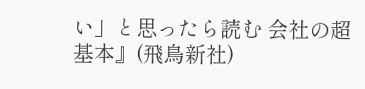い」と思ったら読む 会社の超基本』(飛鳥新社)